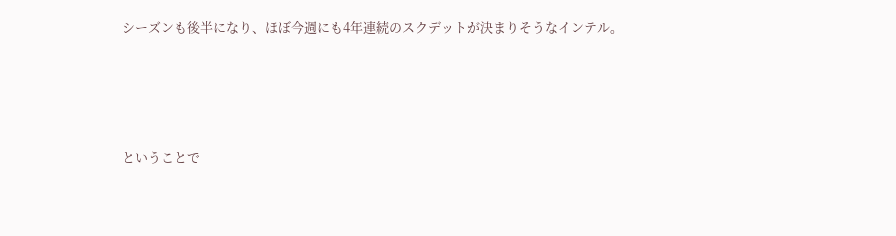シーズンも後半になり、ほぼ今週にも4年連続のスクデットが決まりそうなインテル。




ということで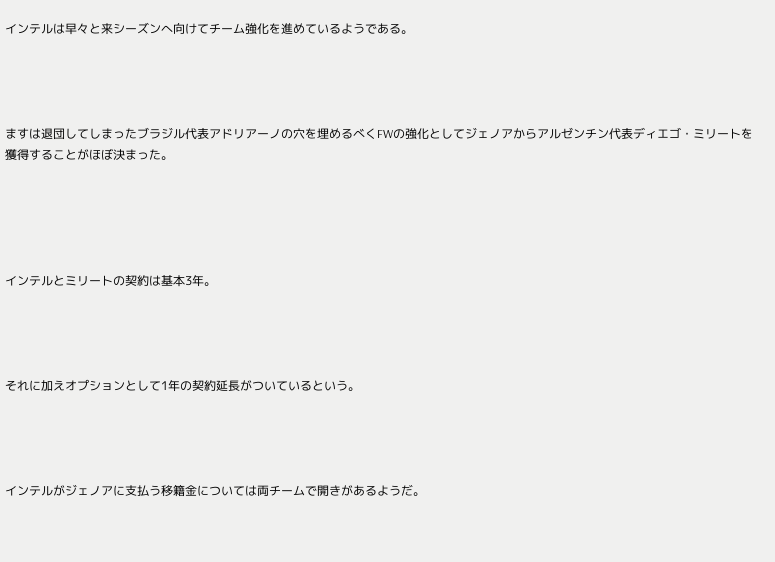インテルは早々と来シーズンへ向けてチーム強化を進めているようである。




ますは退団してしまったブラジル代表アドリアーノの穴を埋めるべくFWの強化としてジェノアからアルゼンチン代表ディエゴ・ミリートを獲得することがほぼ決まった。





インテルとミリートの契約は基本3年。




それに加えオプションとして1年の契約延長がついているという。




インテルがジェノアに支払う移籍金については両チームで開きがあるようだ。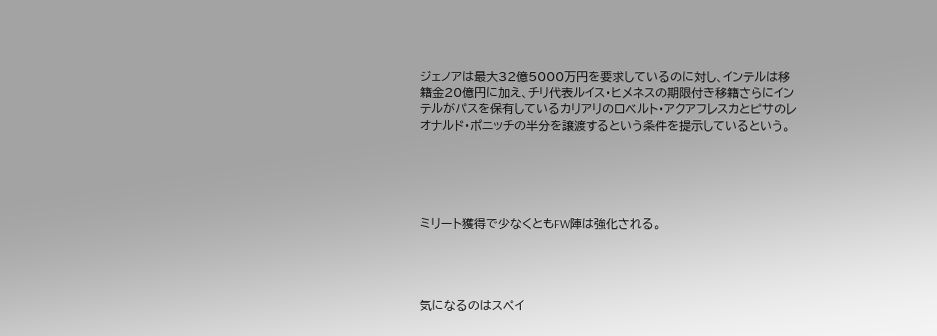ジェノアは最大32億5000万円を要求しているのに対し、インテルは移籍金20億円に加え、チリ代表ルイス・ヒメネスの期限付き移籍さらにインテルがパスを保有しているカリアリのロベルト・アクアフレスカとピサのレオナルド・ポニッチの半分を譲渡するという条件を提示しているという。





ミリート獲得で少なくともFW陣は強化される。




気になるのはスペイ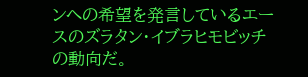ンへの希望を発言しているエースのズラタン・イブラヒモビッチの動向だ。